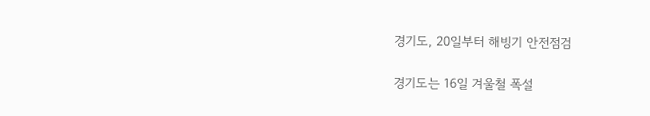경기도, 20일부터 해빙기 안전점검

경기도는 16일 겨울철 폭설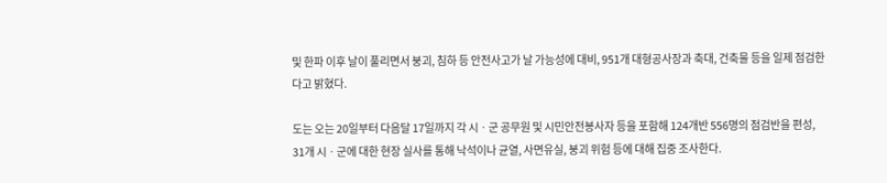및 한파 이후 날이 풀리면서 붕괴, 침하 등 안전사고가 날 가능성에 대비, 951개 대형공사장과 축대, 건축물 등을 일제 점검한다고 밝혔다.

도는 오는 20일부터 다음달 17일까지 각 시ㆍ군 공무원 및 시민안전봉사자 등을 포함해 124개반 556명의 점검반을 편성, 31개 시ㆍ군에 대한 현장 실사를 통해 낙석이나 균열, 사면유실, 붕괴 위험 등에 대해 집중 조사한다.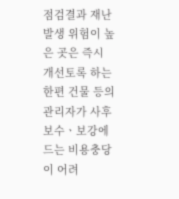점검결과 재난발생 위험이 높은 곳은 즉시 개선토록 하는 한편 건물 등의 관리자가 사후 보수ㆍ보강에 드는 비용충당이 어려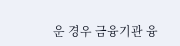운 경우 금융기관 융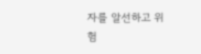자를 알선하고 위험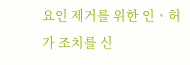요인 제거를 위한 인ㆍ허가 조치를 신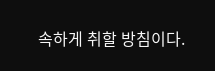속하게 취할 방침이다.